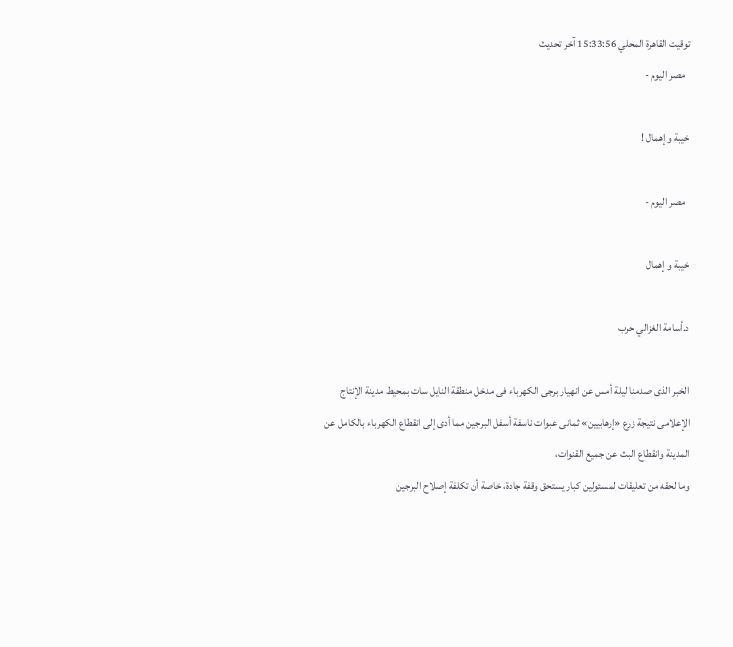توقيت القاهرة المحلي 15:33:56 آخر تحديث
  مصر اليوم -

خيبة و إهمال !

  مصر اليوم -

خيبة و إهمال

د.أسامة الغزالي حرب

الخبر الذى صدمنا ليلة أمس عن انهيار برجى الكهرباء فى مدخل منطقة النايل سات بمحيط مدينة الإنتاج الإعلامى نتيجة زرع «إرهابيين» ثمانى عبوات ناسفة أسفل البرجين مما أدى إلى انقطاع الكهرباء بالكامل عن المدينة وانقطاع البث عن جميع القنوات،
وما لحقه من تعليقات لمسئولين كبار يستحق وقفة جادة، خاصة أن تكلفة إصلاح البرجين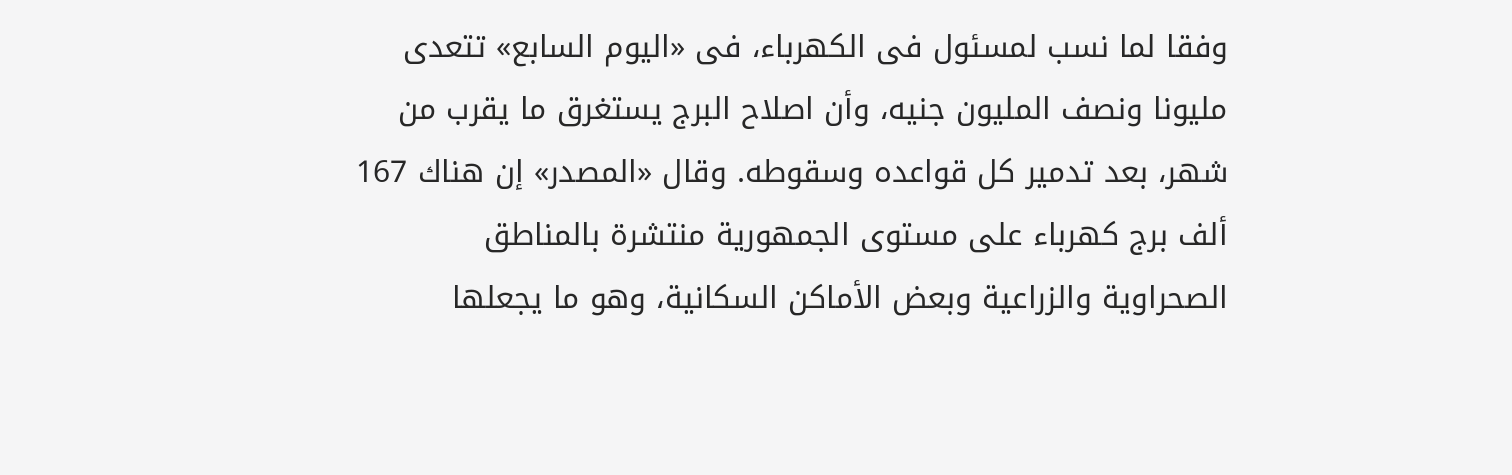وفقا لما نسب لمسئول فى الكهرباء، فى «اليوم السابع» تتعدى مليونا ونصف المليون جنيه، وأن اصلاح البرج يستغرق ما يقرب من شهر، بعد تدمير كل قواعده وسقوطه. وقال «المصدر» إن هناك 167 ألف برج كهرباء على مستوى الجمهورية منتشرة بالمناطق الصحراوية والزراعية وبعض الأماكن السكانية، وهو ما يجعلها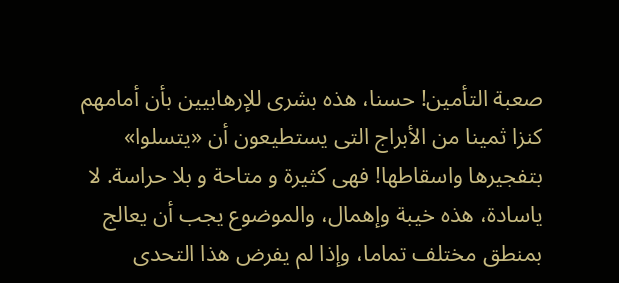صعبة التأمين! حسنا، هذه بشرى للإرهابيين بأن أمامهم كنزا ثمينا من الأبراج التى يستطيعون أن «يتسلوا» بتفجيرها واسقاطها! فهى كثيرة و متاحة و بلا حراسة. لا ياسادة، هذه خيبة وإهمال، والموضوع يجب أن يعالج بمنطق مختلف تماما، وإذا لم يفرض هذا التحدى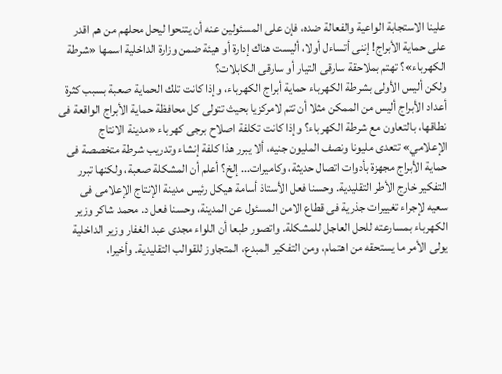علينا الاستجابة الواعية والفعالة ضده، فإن على المسئولين عنه أن يتنحوا ليحل محلهم من هم اقدر على حماية الأبراج! إننى أتساءل أولا، أليست هناك إدارة أو هيئة ضمن وزارة الداخلية اسمها «شرطة الكهرباء»؟ تهتم بملاحقة سارقى التيار أو سارقى الكابلات؟
ولكن أليس الأولى بشرطة الكهرباء حماية أبراج الكهرباء، وإذا كانت تلك الحماية صعبة بسبب كثرة أعداد الأبراج أليس من الممكن مثلا أن تتم لامركزيا بحيث تتولى كل محافظة حماية الأبراج الواقعة فى نطاقها، بالتعاون مع شرطة الكهرباء؟ وإذا كانت تكلفة اصلاح برجى كهرباء «مدينة الانتاج الإعلامي» تتعدى مليونا ونصف المليون جنيه، ألا يبرر هذا كلفة إنشاء وتدريب شرطة متخصصة فى حماية الأبراج مجهزة بأدوات اتصال حديثة، وكاميرات... إلخ؟ أعلم أن المشكلة صعبة، ولكنها تبرر التفكير خارج الأطر التقليدية. وحسنا فعل الأستاذ أسامة هيكل رئيس مدينة الإنتاج الإعلامى فى سعيه لإجراء تغييرات جذرية فى قطاع الامن المسئول عن المدينة، وحسنا فعل د. محمد شاكر وزير الكهرباء بمسارعته للحل العاجل للمشكلة. واتصور طبعا أن اللواء مجدى عبد الغفار وزير الداخلية يولى الأمر ما يستحقه من اهتمام، ومن التفكير المبدع، المتجاوز للقوالب التقليدية. وأخيرا،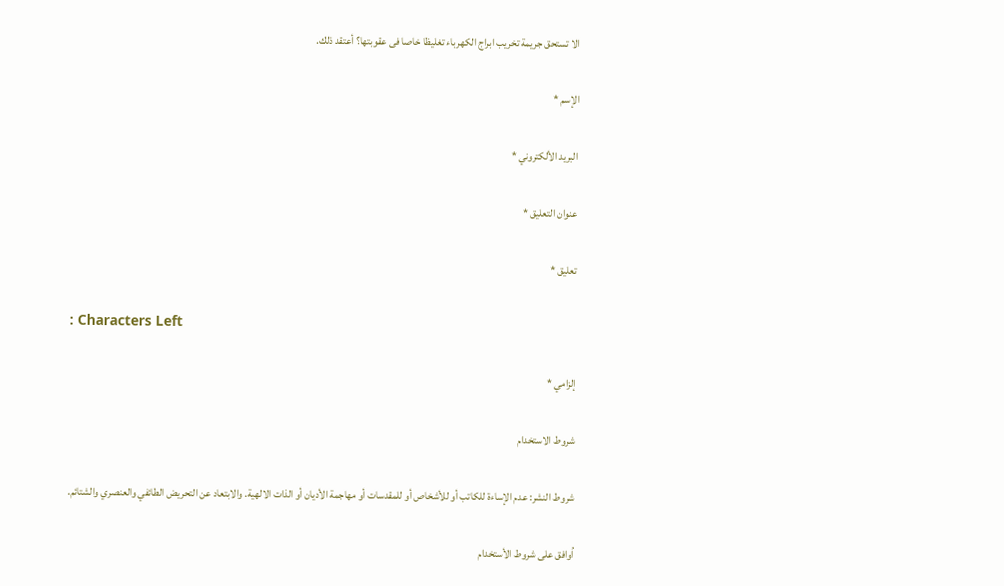الا تستحق جريمة تخريب ابراج الكهرباء تغليظا خاصا فى عقوبتها؟ أعتقد ذلك.

الإسم *

البريد الألكتروني *

عنوان التعليق *

تعليق *

: Characters Left

إلزامي *

شروط الاستخدام

شروط النشر: عدم الإساءة للكاتب أو للأشخاص أو للمقدسات أو مهاجمة الأديان أو الذات الالهية. والابتعاد عن التحريض الطائفي والعنصري والشتائم.

اُوافق على شروط الأستخدام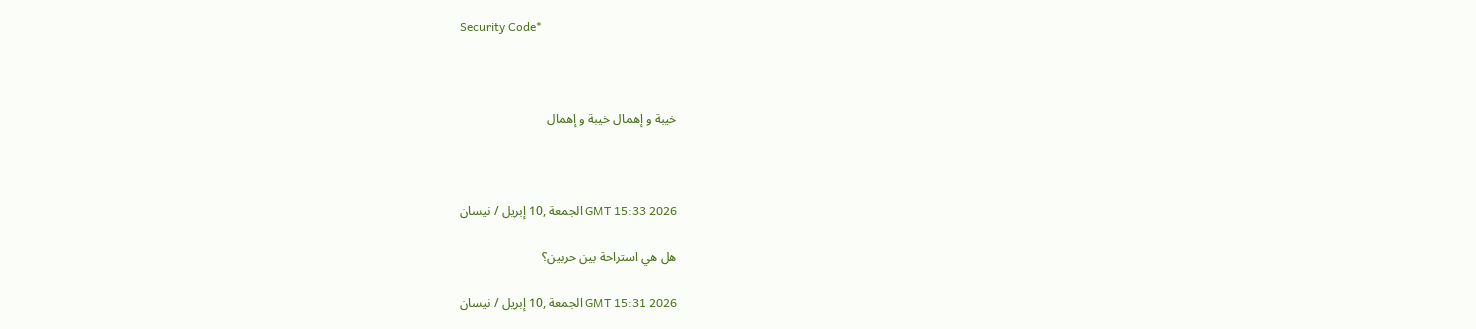Security Code*



خيبة و إهمال خيبة و إهمال



GMT 15:33 2026 الجمعة ,10 إبريل / نيسان

هل هي استراحة بين حربين؟

GMT 15:31 2026 الجمعة ,10 إبريل / نيسان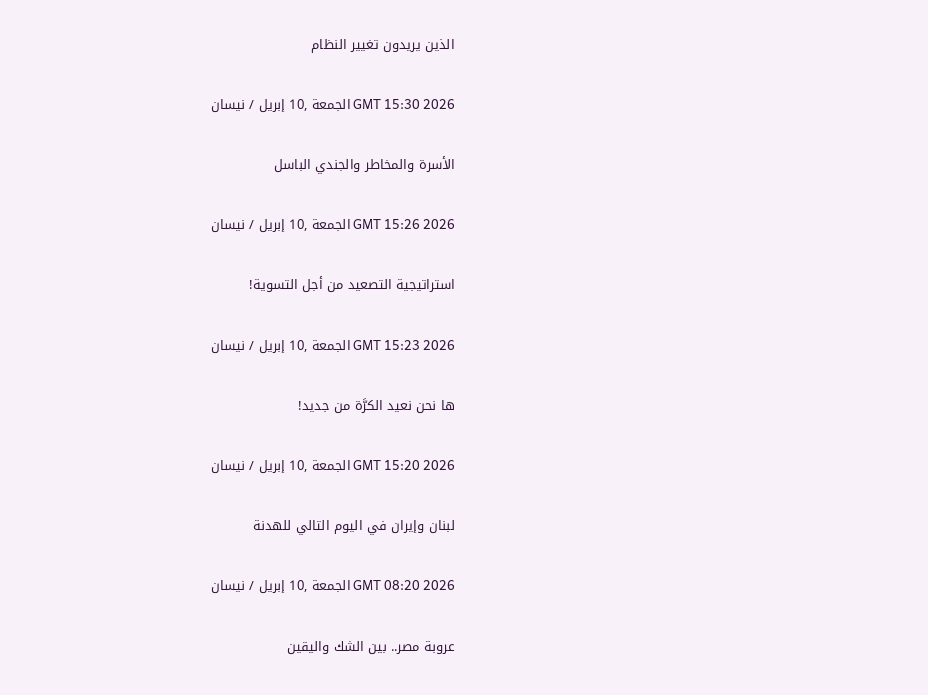الذين يريدون تغيير النظام

GMT 15:30 2026 الجمعة ,10 إبريل / نيسان

الأسرة والمخاطر والجندي الباسل

GMT 15:26 2026 الجمعة ,10 إبريل / نيسان

استراتيجية التصعيد من أجل التسوية!

GMT 15:23 2026 الجمعة ,10 إبريل / نيسان

ها نحن نعيد الكرَّة من جديد!

GMT 15:20 2026 الجمعة ,10 إبريل / نيسان

لبنان وإيران في اليوم التالي للهدنة

GMT 08:20 2026 الجمعة ,10 إبريل / نيسان

عروبة مصر.. بين الشك واليقين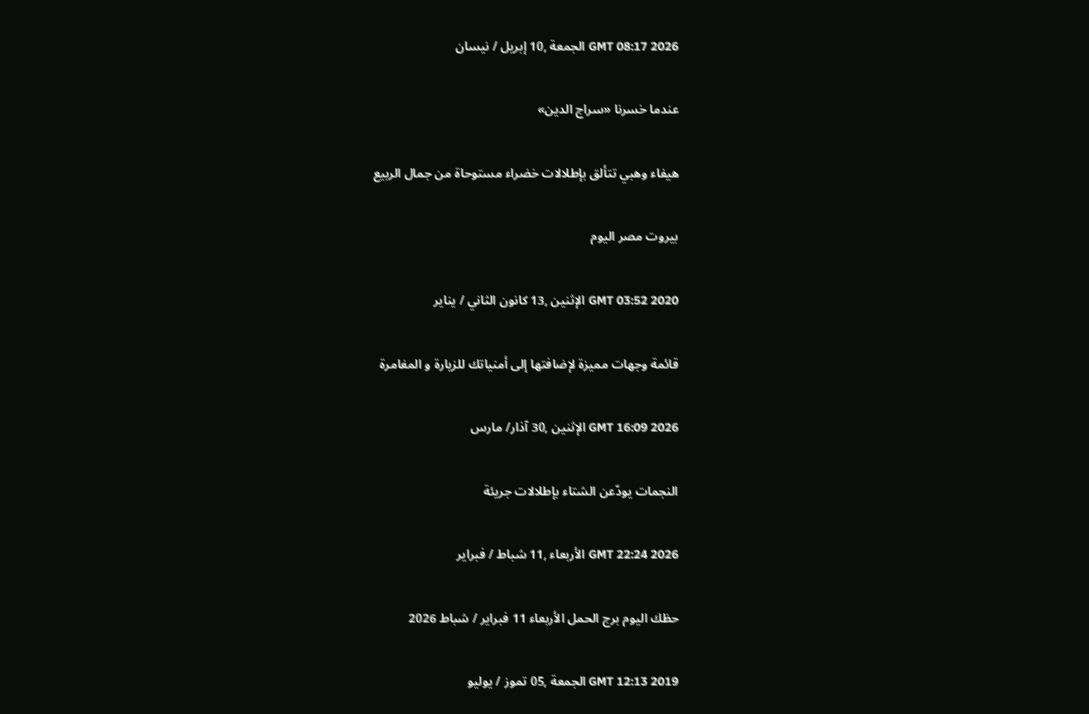GMT 08:17 2026 الجمعة ,10 إبريل / نيسان

عندما خسرنا «سراج الدين»

هيفاء وهبي تتألق بإطلالات خضراء مستوحاة من جمال الربيع

بيروت مصر اليوم

GMT 03:52 2020 الإثنين ,13 كانون الثاني / يناير

قائمة وجهات مميزة لإضافتها إلى أمنياتك للزيارة و المغامرة

GMT 16:09 2026 الإثنين ,30 آذار/ مارس

النجمات يودّعن الشتاء بإطلالات جريئة

GMT 22:24 2026 الأربعاء ,11 شباط / فبراير

حظك اليوم برج الحمل الأربعاء 11 فبراير / شباط 2026

GMT 12:13 2019 الجمعة ,05 تموز / يوليو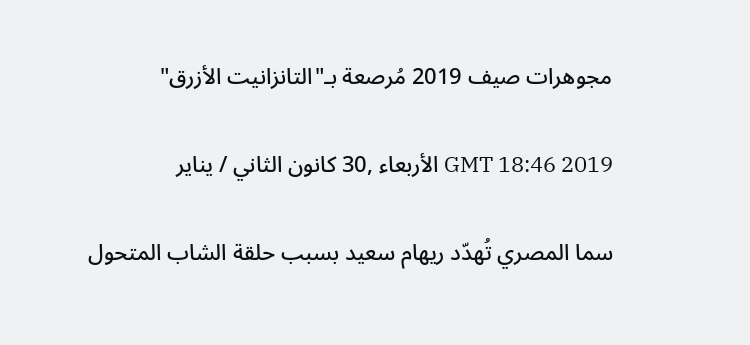مجوهرات صيف 2019 مُرصعة بـ"التانزانيت الأزرق"

GMT 18:46 2019 الأربعاء ,30 كانون الثاني / يناير

سما المصري تُهدّد ريهام سعيد بسبب حلقة الشاب المتحول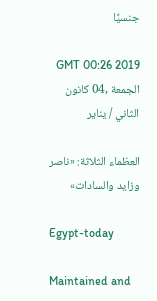جنسيًا

GMT 00:26 2019 الجمعة ,04 كانون الثاني / يناير

العظماء الثلاثة: «ناصر وزايد والسادات»

Egypt-today

Maintained and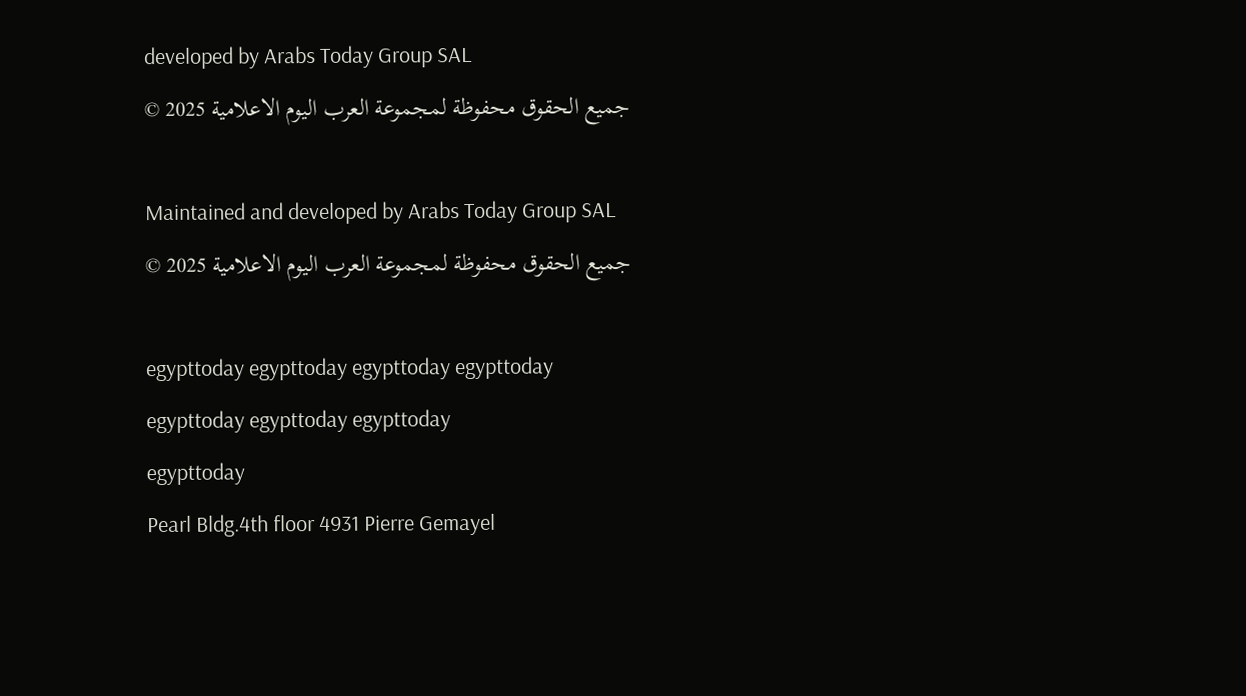developed by Arabs Today Group SAL
جميع الحقوق محفوظة لمجموعة العرب اليوم الاعلامية 2025 ©

Maintained and developed by Arabs Today Group SAL
جميع الحقوق محفوظة لمجموعة العرب اليوم الاعلامية 2025 ©

egypttoday egypttoday egypttoday egypttoday
egypttoday egypttoday egypttoday
egypttoday
Pearl Bldg.4th floor 4931 Pierre Gemayel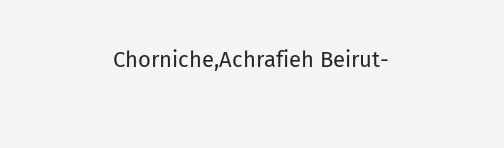Chorniche,Achrafieh Beirut-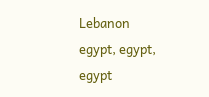Lebanon
egypt, egypt, egypt